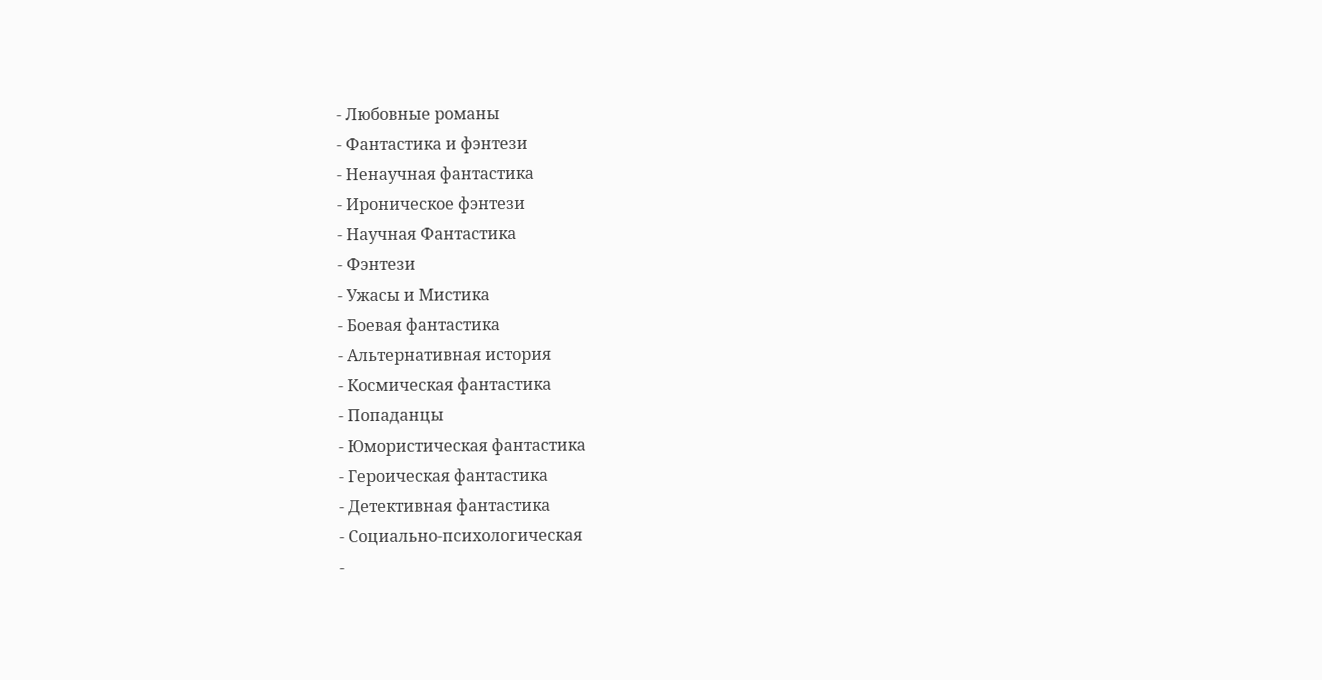- Любовные романы
- Фантастика и фэнтези
- Ненаучная фантастика
- Ироническое фэнтези
- Научная Фантастика
- Фэнтези
- Ужасы и Мистика
- Боевая фантастика
- Альтернативная история
- Космическая фантастика
- Попаданцы
- Юмористическая фантастика
- Героическая фантастика
- Детективная фантастика
- Социально-психологическая
-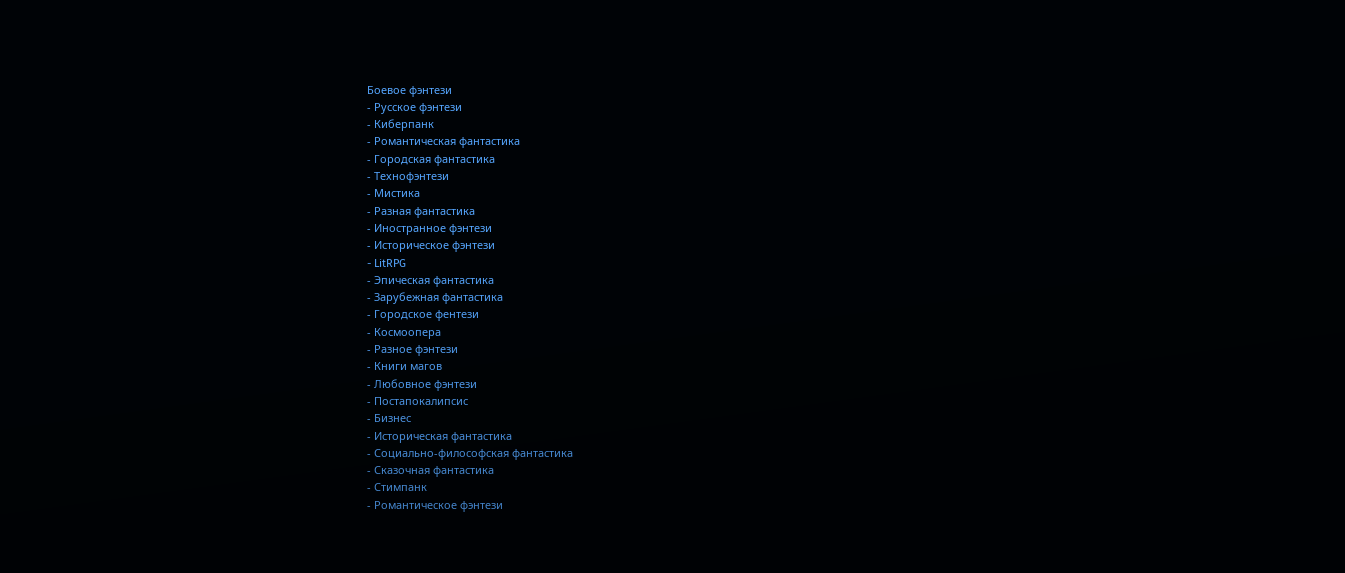Боевое фэнтези
- Русское фэнтези
- Киберпанк
- Романтическая фантастика
- Городская фантастика
- Технофэнтези
- Мистика
- Разная фантастика
- Иностранное фэнтези
- Историческое фэнтези
- LitRPG
- Эпическая фантастика
- Зарубежная фантастика
- Городское фентези
- Космоопера
- Разное фэнтези
- Книги магов
- Любовное фэнтези
- Постапокалипсис
- Бизнес
- Историческая фантастика
- Социально-философская фантастика
- Сказочная фантастика
- Стимпанк
- Романтическое фэнтези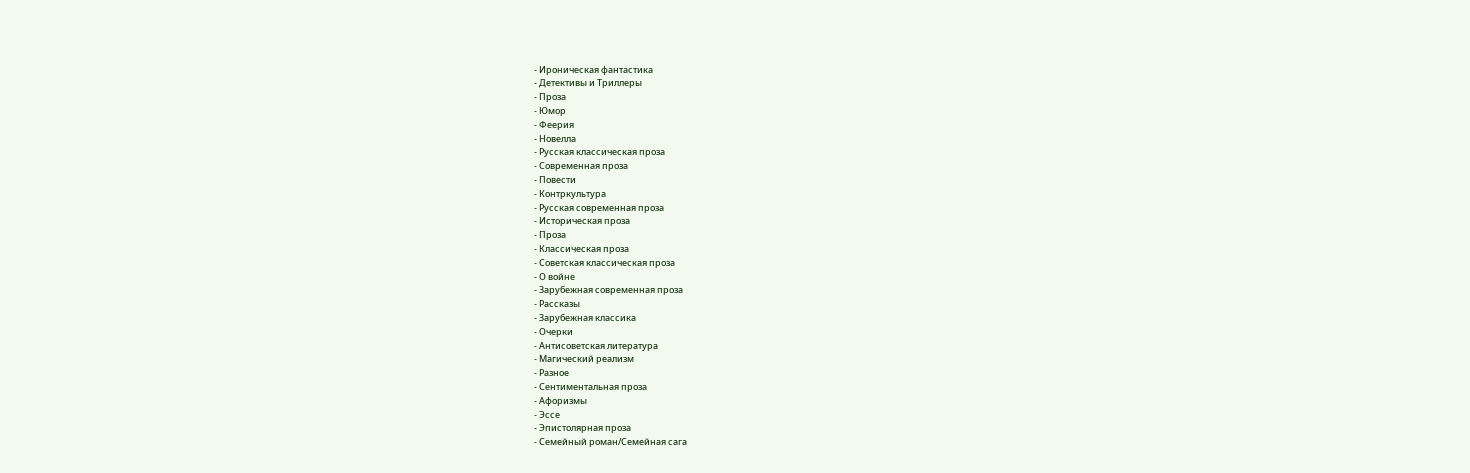- Ироническая фантастика
- Детективы и Триллеры
- Проза
- Юмор
- Феерия
- Новелла
- Русская классическая проза
- Современная проза
- Повести
- Контркультура
- Русская современная проза
- Историческая проза
- Проза
- Классическая проза
- Советская классическая проза
- О войне
- Зарубежная современная проза
- Рассказы
- Зарубежная классика
- Очерки
- Антисоветская литература
- Магический реализм
- Разное
- Сентиментальная проза
- Афоризмы
- Эссе
- Эпистолярная проза
- Семейный роман/Семейная сага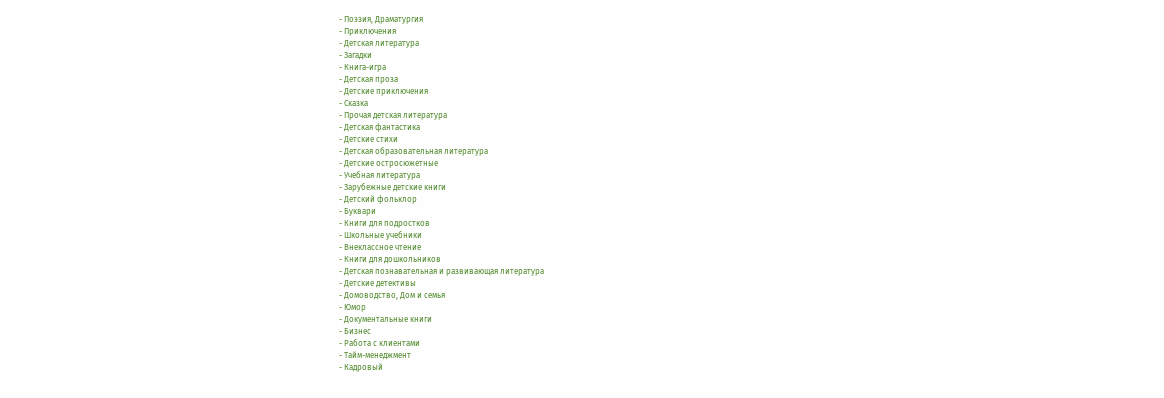- Поэзия, Драматургия
- Приключения
- Детская литература
- Загадки
- Книга-игра
- Детская проза
- Детские приключения
- Сказка
- Прочая детская литература
- Детская фантастика
- Детские стихи
- Детская образовательная литература
- Детские остросюжетные
- Учебная литература
- Зарубежные детские книги
- Детский фольклор
- Буквари
- Книги для подростков
- Школьные учебники
- Внеклассное чтение
- Книги для дошкольников
- Детская познавательная и развивающая литература
- Детские детективы
- Домоводство, Дом и семья
- Юмор
- Документальные книги
- Бизнес
- Работа с клиентами
- Тайм-менеджмент
- Кадровый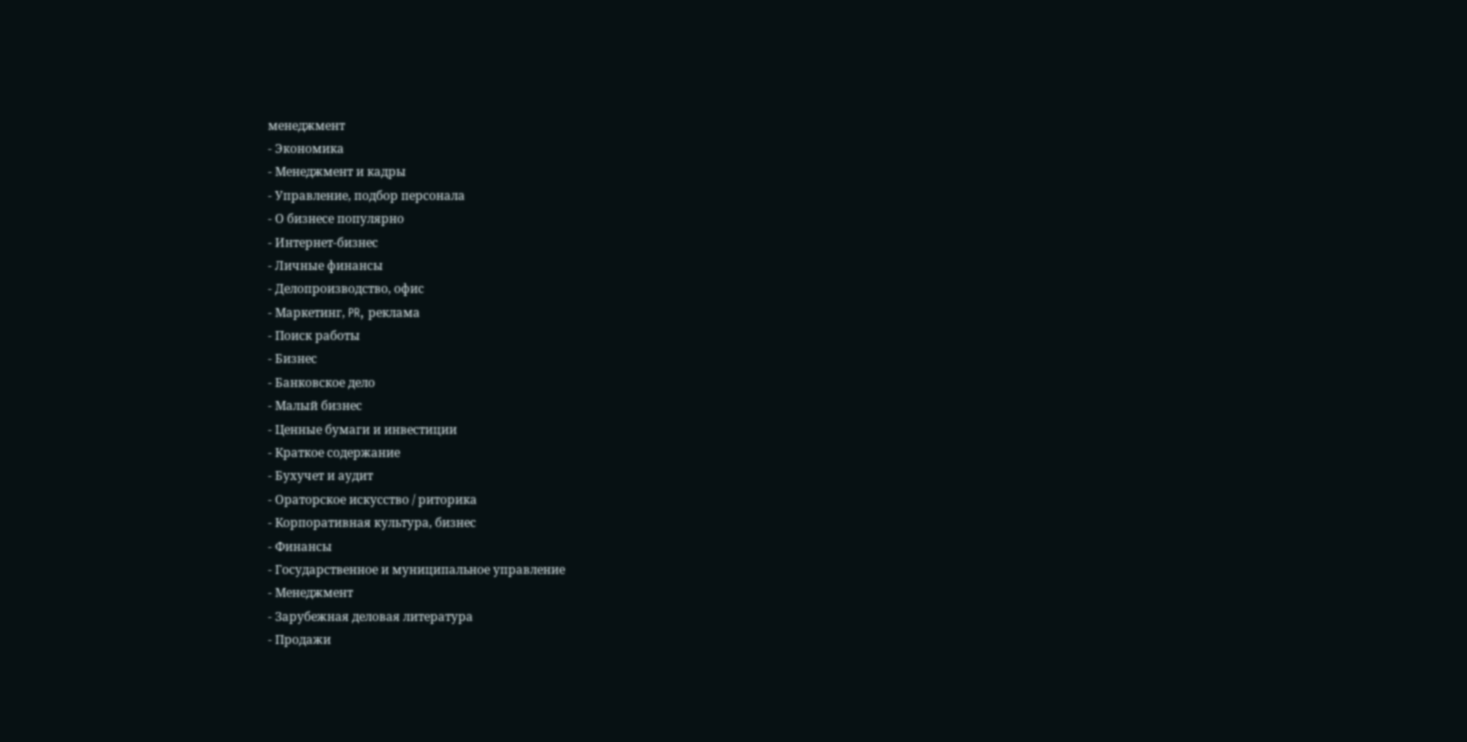менеджмент
- Экономика
- Менеджмент и кадры
- Управление, подбор персонала
- О бизнесе популярно
- Интернет-бизнес
- Личные финансы
- Делопроизводство, офис
- Маркетинг, PR, реклама
- Поиск работы
- Бизнес
- Банковское дело
- Малый бизнес
- Ценные бумаги и инвестиции
- Краткое содержание
- Бухучет и аудит
- Ораторское искусство / риторика
- Корпоративная культура, бизнес
- Финансы
- Государственное и муниципальное управление
- Менеджмент
- Зарубежная деловая литература
- Продажи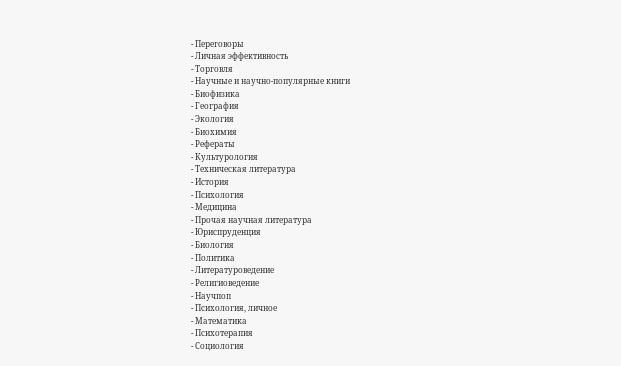- Переговоры
- Личная эффективность
- Торговля
- Научные и научно-популярные книги
- Биофизика
- География
- Экология
- Биохимия
- Рефераты
- Культурология
- Техническая литература
- История
- Психология
- Медицина
- Прочая научная литература
- Юриспруденция
- Биология
- Политика
- Литературоведение
- Религиоведение
- Научпоп
- Психология, личное
- Математика
- Психотерапия
- Социология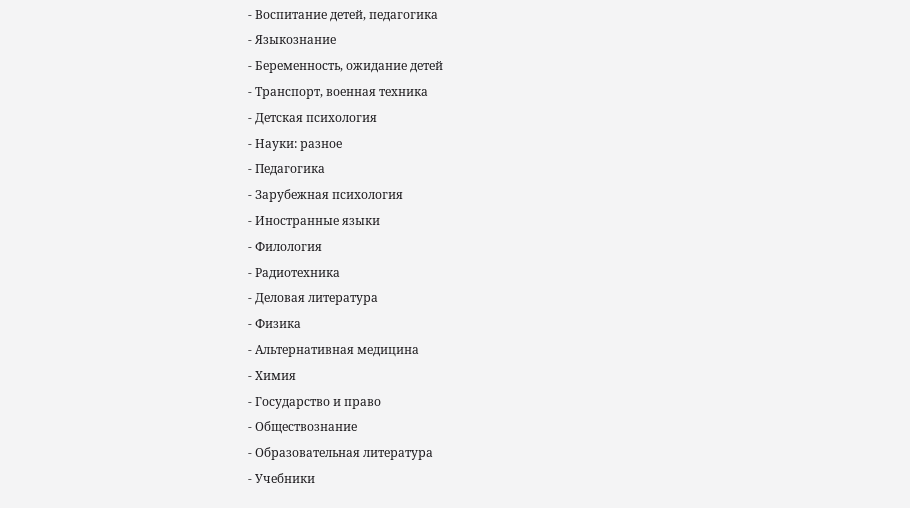- Воспитание детей, педагогика
- Языкознание
- Беременность, ожидание детей
- Транспорт, военная техника
- Детская психология
- Науки: разное
- Педагогика
- Зарубежная психология
- Иностранные языки
- Филология
- Радиотехника
- Деловая литература
- Физика
- Альтернативная медицина
- Химия
- Государство и право
- Обществознание
- Образовательная литература
- Учебники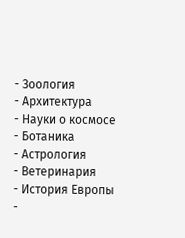- Зоология
- Архитектура
- Науки о космосе
- Ботаника
- Астрология
- Ветеринария
- История Европы
-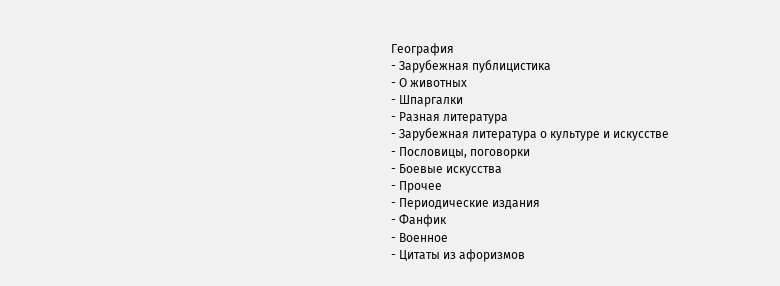География
- Зарубежная публицистика
- О животных
- Шпаргалки
- Разная литература
- Зарубежная литература о культуре и искусстве
- Пословицы, поговорки
- Боевые искусства
- Прочее
- Периодические издания
- Фанфик
- Военное
- Цитаты из афоризмов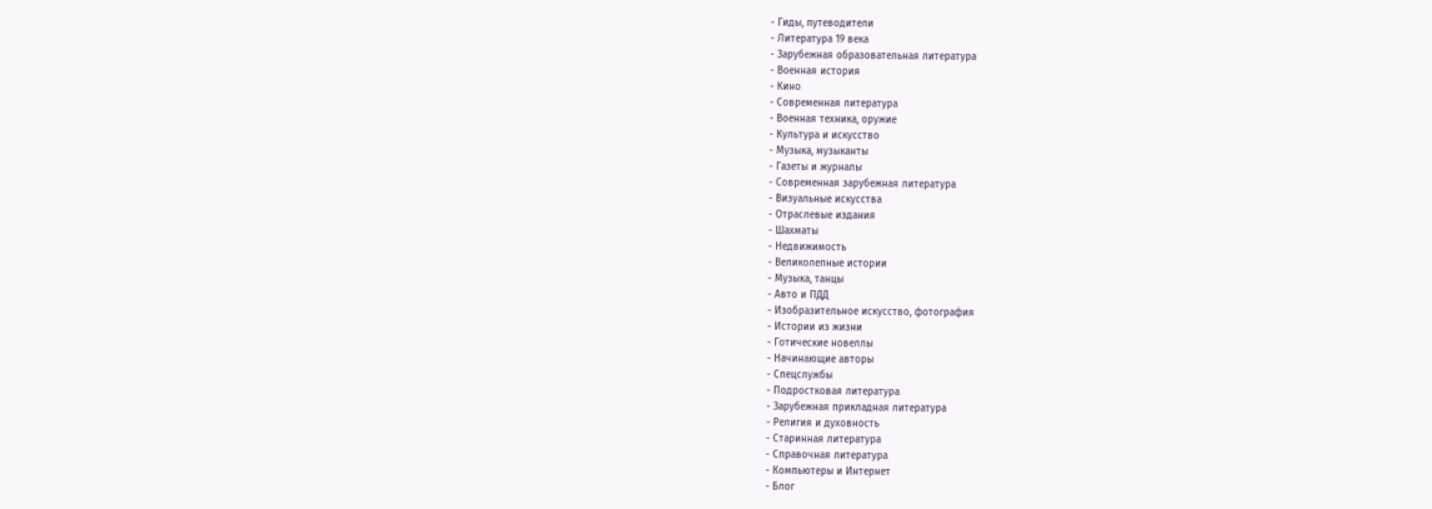- Гиды, путеводители
- Литература 19 века
- Зарубежная образовательная литература
- Военная история
- Кино
- Современная литература
- Военная техника, оружие
- Культура и искусство
- Музыка, музыканты
- Газеты и журналы
- Современная зарубежная литература
- Визуальные искусства
- Отраслевые издания
- Шахматы
- Недвижимость
- Великолепные истории
- Музыка, танцы
- Авто и ПДД
- Изобразительное искусство, фотография
- Истории из жизни
- Готические новеллы
- Начинающие авторы
- Спецслужбы
- Подростковая литература
- Зарубежная прикладная литература
- Религия и духовность
- Старинная литература
- Справочная литература
- Компьютеры и Интернет
- Блог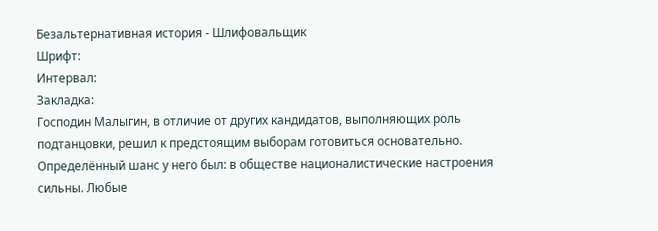Безальтернативная история - Шлифовальщик
Шрифт:
Интервал:
Закладка:
Господин Малыгин, в отличие от других кандидатов, выполняющих роль подтанцовки, решил к предстоящим выборам готовиться основательно. Определённый шанс у него был: в обществе националистические настроения сильны. Любые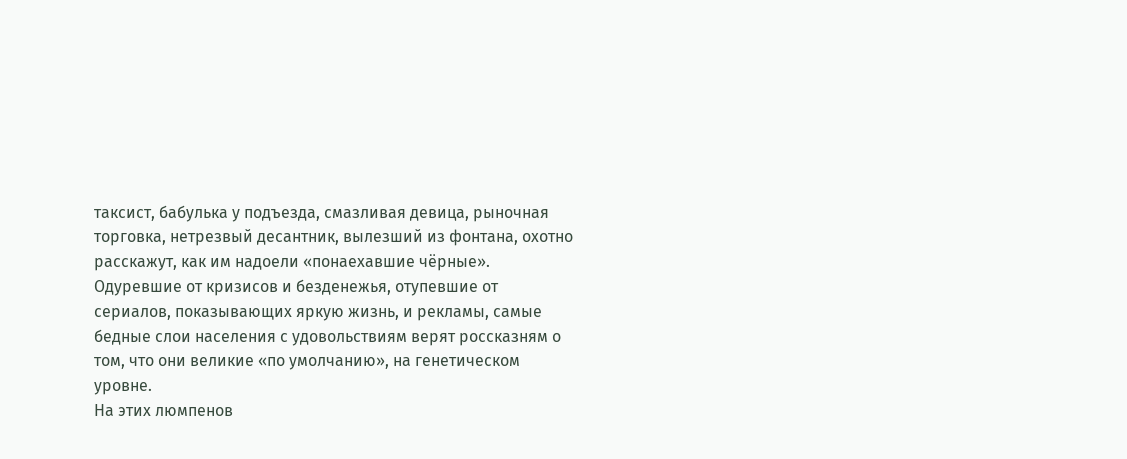таксист, бабулька у подъезда, смазливая девица, рыночная торговка, нетрезвый десантник, вылезший из фонтана, охотно расскажут, как им надоели «понаехавшие чёрные». Одуревшие от кризисов и безденежья, отупевшие от сериалов, показывающих яркую жизнь, и рекламы, самые бедные слои населения с удовольствиям верят россказням о том, что они великие «по умолчанию», на генетическом уровне.
На этих люмпенов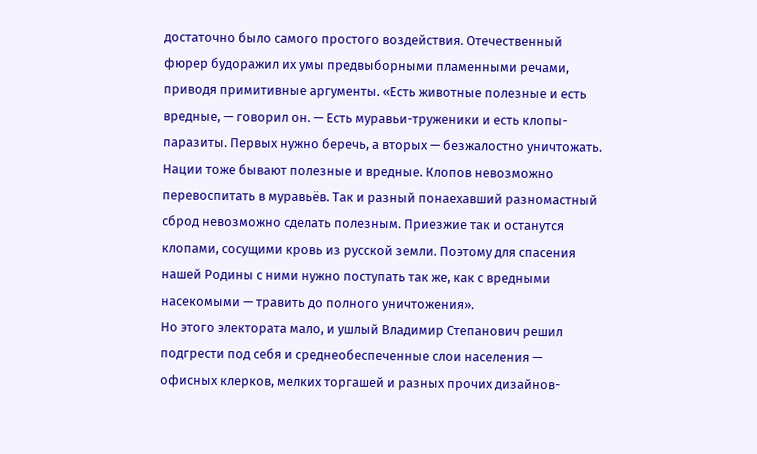достаточно было самого простого воздействия. Отечественный фюрер будоражил их умы предвыборными пламенными речами, приводя примитивные аргументы. «Есть животные полезные и есть вредные, — говорил он. — Есть муравьи-труженики и есть клопы-паразиты. Первых нужно беречь, а вторых — безжалостно уничтожать. Нации тоже бывают полезные и вредные. Клопов невозможно перевоспитать в муравьёв. Так и разный понаехавший разномастный сброд невозможно сделать полезным. Приезжие так и останутся клопами, сосущими кровь из русской земли. Поэтому для спасения нашей Родины с ними нужно поступать так же, как с вредными насекомыми — травить до полного уничтожения».
Но этого электората мало, и ушлый Владимир Степанович решил подгрести под себя и среднеобеспеченные слои населения — офисных клерков, мелких торгашей и разных прочих дизайнов-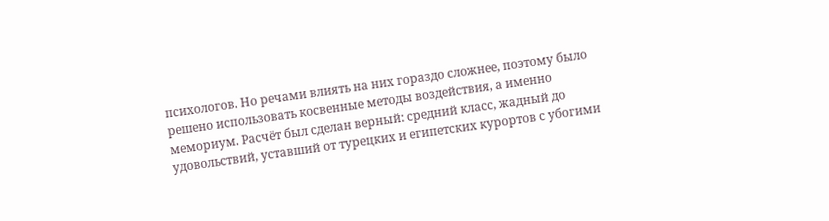психологов. Но речами влиять на них гораздо сложнее, поэтому было решено использовать косвенные методы воздействия, а именно мемориум. Расчёт был сделан верный: средний класс, жадный до удовольствий, уставший от турецких и египетских курортов с убогими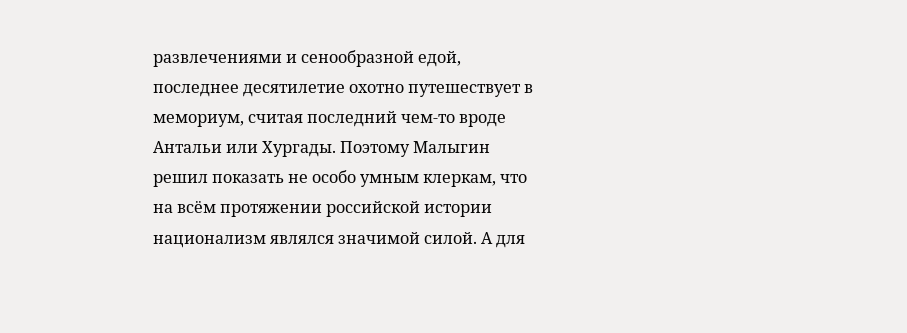развлечениями и сенообразной едой, последнее десятилетие охотно путешествует в мемориум, считая последний чем-то вроде Антальи или Хургады. Поэтому Малыгин решил показать не особо умным клеркам, что на всём протяжении российской истории национализм являлся значимой силой. А для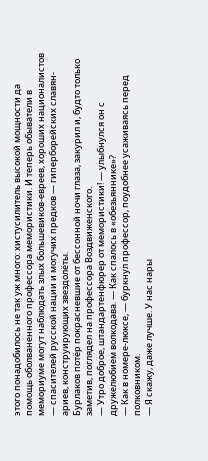этого понадобилось не так уж много: хистусилитель высокой мощности да помощь оболваненного профессора мемористики. И теперь обыватели в мемориуме могут наблюдать злых большевиков-евреев, хороших националистов — спасителей русской нации и могучих предков — гиперборейских славян-ариев, конструирующих звездолёты.
Бурлаков потёр покрасневшие от бессонной ночи глаза, закурил и, будто только заметив, поглядел на профессора Воздвиженского.
— Утро доброе, штандартенфюрер от мемористики! — улыбнулся он с дружелюбием волкодава. — Как спалось в «обезьяннике»?
— Как в номере-люксе, — буркнул профессор, поудобнее усаживаясь перед полковником.
— Я скажу, даже лучше. У нас нары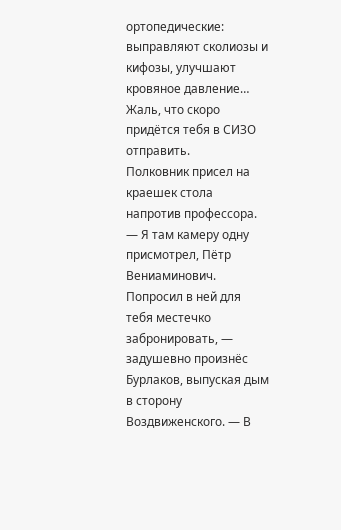ортопедические: выправляют сколиозы и кифозы, улучшают кровяное давление… Жаль, что скоро придётся тебя в СИЗО отправить.
Полковник присел на краешек стола напротив профессора.
— Я там камеру одну присмотрел, Пётр Вениаминович. Попросил в ней для тебя местечко забронировать, — задушевно произнёс Бурлаков, выпуская дым в сторону Воздвиженского. — В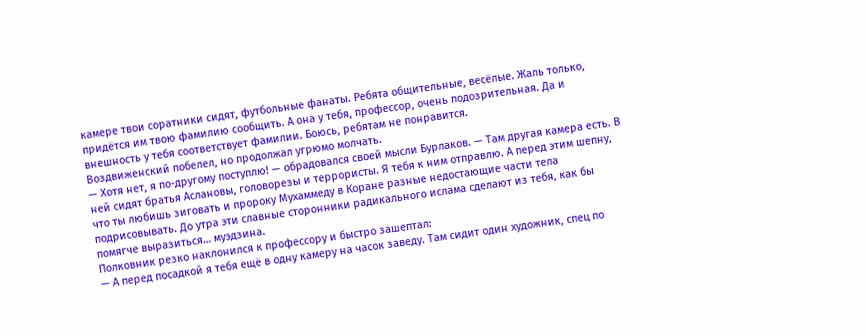камере твои соратники сидят, футбольные фанаты. Ребята общительные, весёлые. Жаль только, придётся им твою фамилию сообщить. А она у тебя, профессор, очень подозрительная. Да и внешность у тебя соответствует фамилии. Боюсь, ребятам не понравится.
Воздвиженский побелел, но продолжал угрюмо молчать.
— Хотя нет, я по-другому поступлю! — обрадовался своей мысли Бурлаков. — Там другая камера есть. В ней сидят братья Аслановы, головорезы и террористы. Я тебя к ним отправлю. А перед этим шепну, что ты любишь зиговать и пророку Мухаммеду в Коране разные недостающие части тела подрисовывать. До утра эти славные сторонники радикального ислама сделают из тебя, как бы помягче выразиться… муэдзина.
Полковник резко наклонился к профессору и быстро зашептал:
— А перед посадкой я тебя ещё в одну камеру на часок заведу. Там сидит один художник, спец по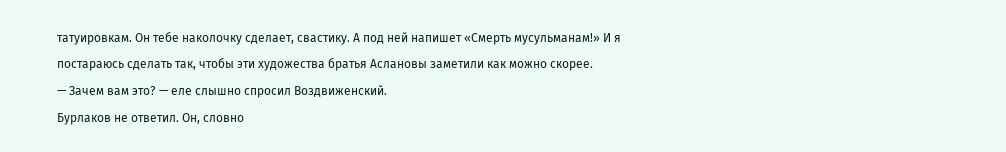татуировкам. Он тебе наколочку сделает, свастику. А под ней напишет «Смерть мусульманам!» И я постараюсь сделать так, чтобы эти художества братья Аслановы заметили как можно скорее.
— Зачем вам это? — еле слышно спросил Воздвиженский.
Бурлаков не ответил. Он, словно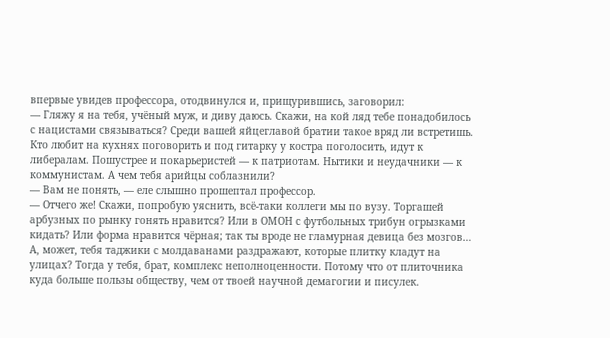впервые увидев профессора, отодвинулся и, прищурившись, заговорил:
— Гляжу я на тебя, учёный муж, и диву даюсь. Скажи, на кой ляд тебе понадобилось с нацистами связываться? Среди вашей яйцеглавой братии такое вряд ли встретишь. Кто любит на кухнях поговорить и под гитарку у костра поголосить, идут к либералам. Пошустрее и покарьеристей — к патриотам. Нытики и неудачники — к коммунистам. А чем тебя арийцы соблазнили?
— Вам не понять, — еле слышно прошептал профессор.
— Отчего же! Скажи, попробую уяснить, всё-таки коллеги мы по вузу. Торгашей арбузных по рынку гонять нравится? Или в ОМОН с футбольных трибун огрызками кидать? Или форма нравится чёрная; так ты вроде не гламурная девица без мозгов… А, может, тебя таджики с молдаванами раздражают, которые плитку кладут на улицах? Тогда у тебя, брат, комплекс неполноценности. Потому что от плиточника куда больше пользы обществу, чем от твоей научной демагогии и писулек.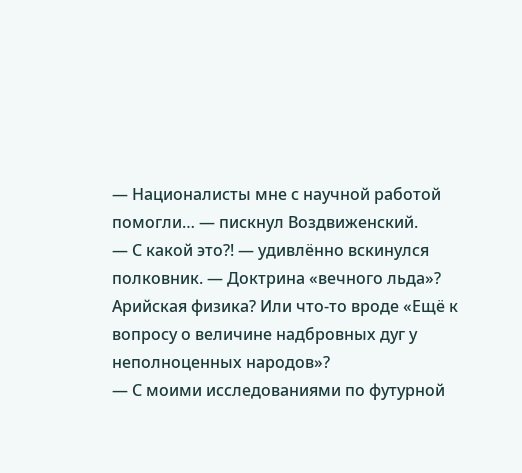— Националисты мне с научной работой помогли… — пискнул Воздвиженский.
— С какой это?! — удивлённо вскинулся полковник. — Доктрина «вечного льда»? Арийская физика? Или что-то вроде «Ещё к вопросу о величине надбровных дуг у неполноценных народов»?
— С моими исследованиями по футурной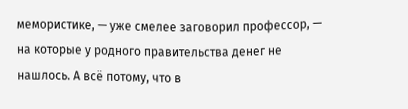мемористике, — уже смелее заговорил профессор, — на которые у родного правительства денег не нашлось. А всё потому, что в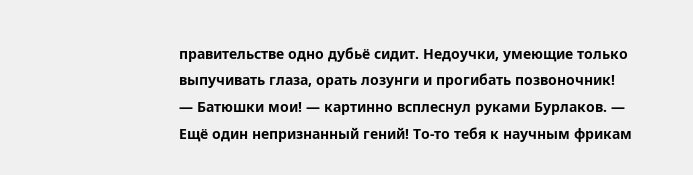правительстве одно дубьё сидит. Недоучки, умеющие только выпучивать глаза, орать лозунги и прогибать позвоночник!
— Батюшки мои! — картинно всплеснул руками Бурлаков. — Ещё один непризнанный гений! То-то тебя к научным фрикам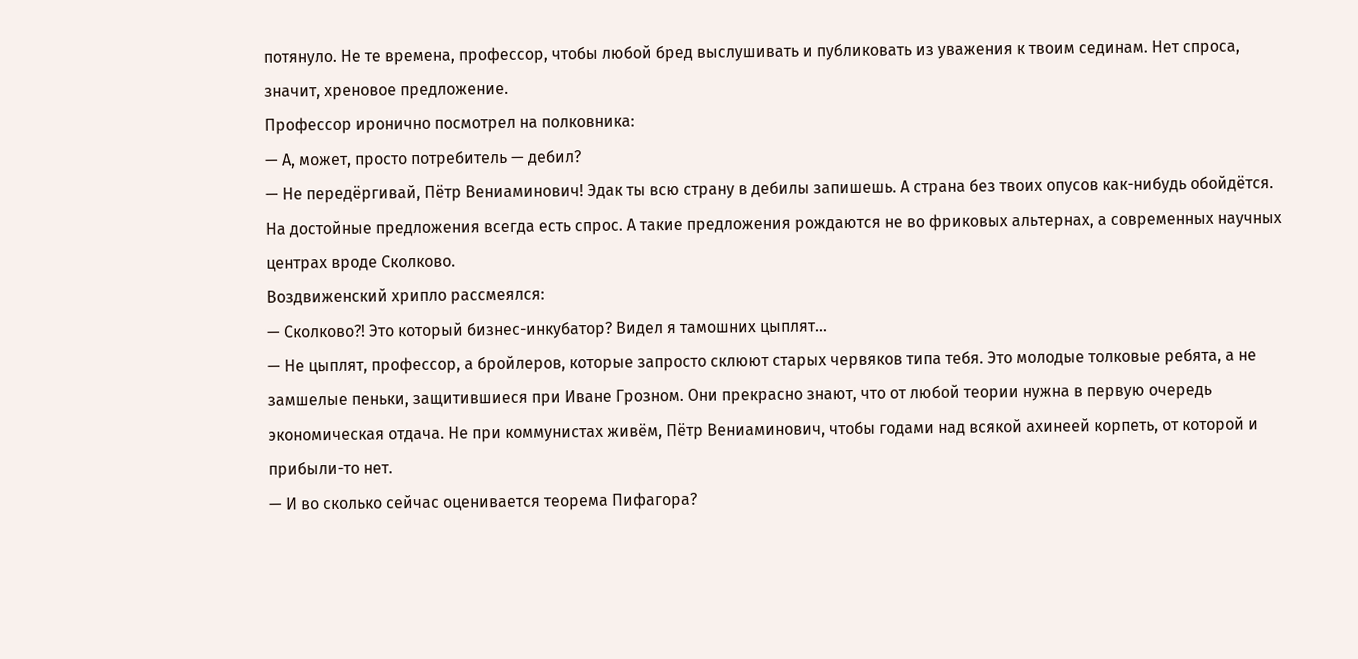потянуло. Не те времена, профессор, чтобы любой бред выслушивать и публиковать из уважения к твоим сединам. Нет спроса, значит, хреновое предложение.
Профессор иронично посмотрел на полковника:
— А, может, просто потребитель — дебил?
— Не передёргивай, Пётр Вениаминович! Эдак ты всю страну в дебилы запишешь. А страна без твоих опусов как-нибудь обойдётся. На достойные предложения всегда есть спрос. А такие предложения рождаются не во фриковых альтернах, а современных научных центрах вроде Сколково.
Воздвиженский хрипло рассмеялся:
— Сколково?! Это который бизнес-инкубатор? Видел я тамошних цыплят…
— Не цыплят, профессор, а бройлеров, которые запросто склюют старых червяков типа тебя. Это молодые толковые ребята, а не замшелые пеньки, защитившиеся при Иване Грозном. Они прекрасно знают, что от любой теории нужна в первую очередь экономическая отдача. Не при коммунистах живём, Пётр Вениаминович, чтобы годами над всякой ахинеей корпеть, от которой и прибыли-то нет.
— И во сколько сейчас оценивается теорема Пифагора?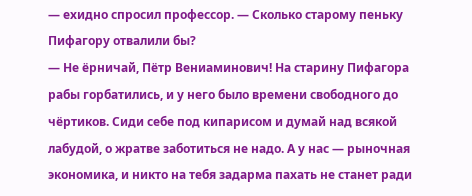— ехидно спросил профессор. — Сколько старому пеньку Пифагору отвалили бы?
— Не ёрничай, Пётр Вениаминович! На старину Пифагора рабы горбатились, и у него было времени свободного до чёртиков. Сиди себе под кипарисом и думай над всякой лабудой, о жратве заботиться не надо. А у нас — рыночная экономика, и никто на тебя задарма пахать не станет ради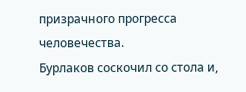призрачного прогресса человечества.
Бурлаков соскочил со стола и,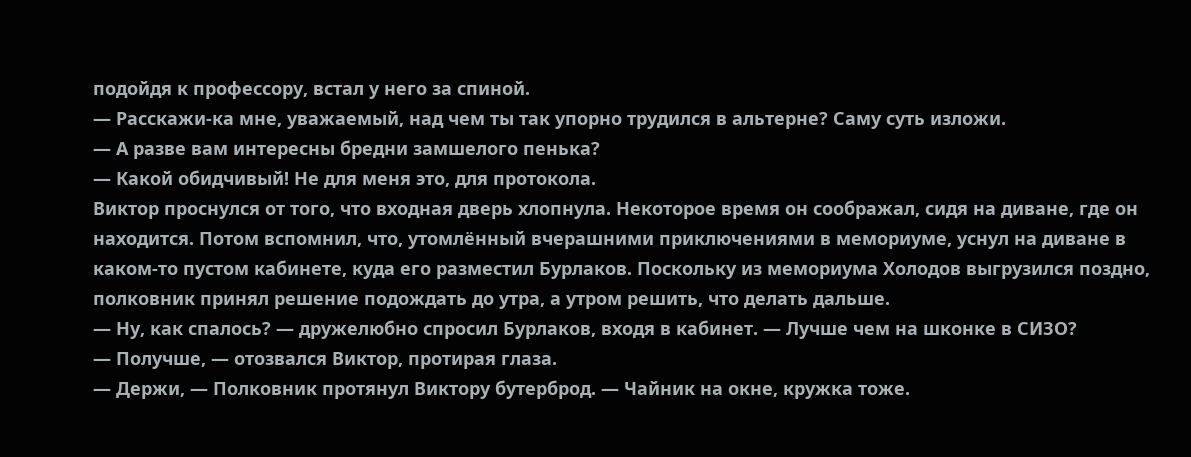подойдя к профессору, встал у него за спиной.
— Расскажи-ка мне, уважаемый, над чем ты так упорно трудился в альтерне? Саму суть изложи.
— А разве вам интересны бредни замшелого пенька?
— Какой обидчивый! Не для меня это, для протокола.
Виктор проснулся от того, что входная дверь хлопнула. Некоторое время он соображал, сидя на диване, где он находится. Потом вспомнил, что, утомлённый вчерашними приключениями в мемориуме, уснул на диване в каком-то пустом кабинете, куда его разместил Бурлаков. Поскольку из мемориума Холодов выгрузился поздно, полковник принял решение подождать до утра, а утром решить, что делать дальше.
— Ну, как спалось? — дружелюбно спросил Бурлаков, входя в кабинет. — Лучше чем на шконке в СИЗО?
— Получше, — отозвался Виктор, протирая глаза.
— Держи, — Полковник протянул Виктору бутерброд. — Чайник на окне, кружка тоже.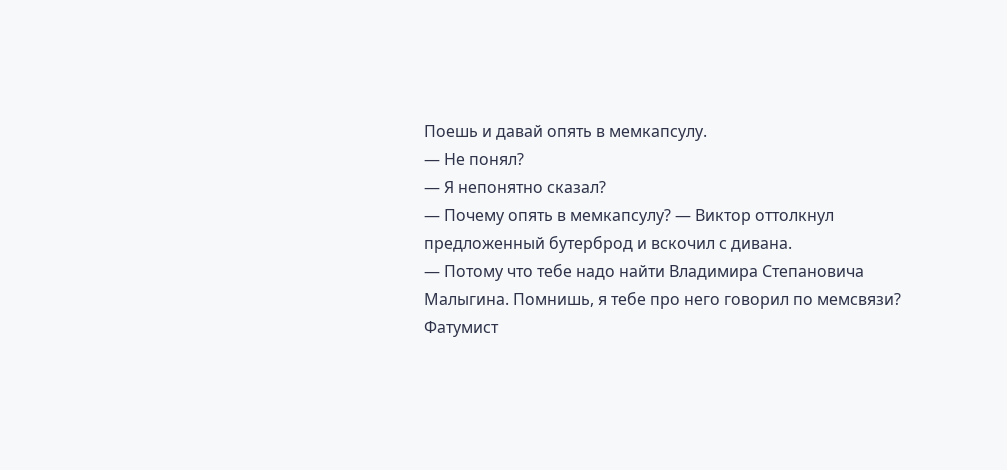Поешь и давай опять в мемкапсулу.
— Не понял?
— Я непонятно сказал?
— Почему опять в мемкапсулу? — Виктор оттолкнул предложенный бутерброд и вскочил с дивана.
— Потому что тебе надо найти Владимира Степановича Малыгина. Помнишь, я тебе про него говорил по мемсвязи?
Фатумист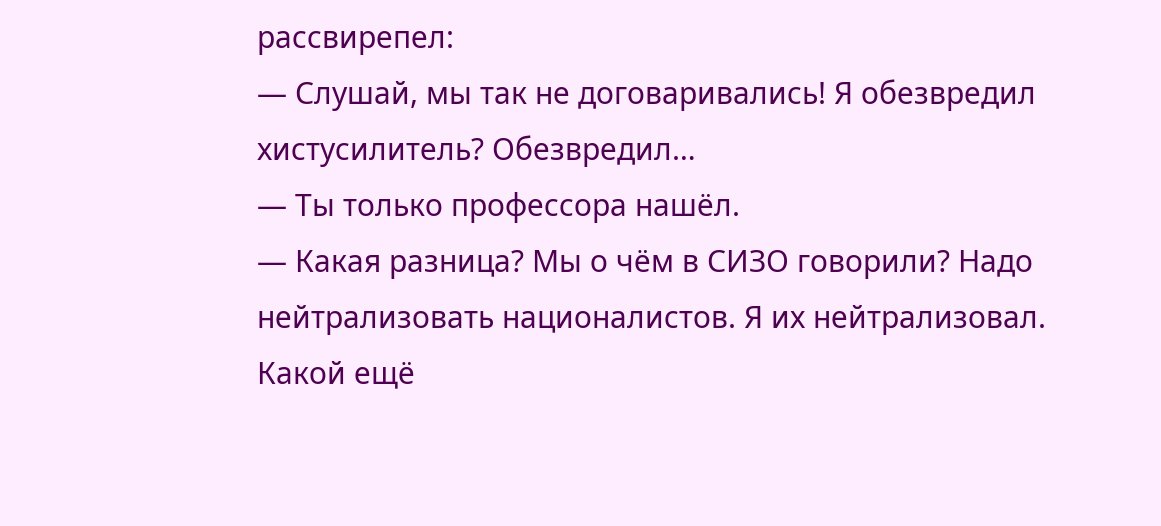рассвирепел:
— Слушай, мы так не договаривались! Я обезвредил хистусилитель? Обезвредил…
— Ты только профессора нашёл.
— Какая разница? Мы о чём в СИЗО говорили? Надо нейтрализовать националистов. Я их нейтрализовал. Какой ещё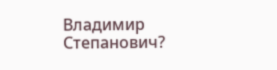Владимир Степанович?